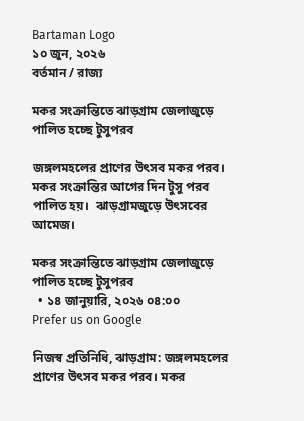Bartaman Logo
১০ জুন, ২০২৬
বর্তমান / রাজ্য

মকর সংক্রান্তিতে ঝাড়গ্রাম জেলাজুড়ে পালিত হচ্ছে টুসুপরব

জঙ্গলমহলের প্রাণের উৎসব মকর পরব। মকর সংক্রান্তির আগের দিন টুসু পরব পালিত হয়।  ঝাড়গ্রামজুড়ে উৎসবের আমেজ।

মকর সংক্রান্তিতে ঝাড়গ্রাম জেলাজুড়ে পালিত হচ্ছে টুসুপরব
  • ১৪ জানুয়ারি, ২০২৬ ০৪:০০
Prefer us on Google

নিজস্ব প্রতিনিধি, ঝাড়গ্ৰাম: জঙ্গলমহলের প্রাণের উৎসব মকর পরব। মকর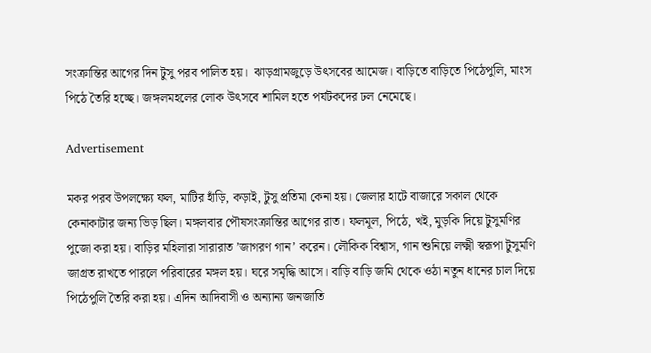সংক্রান্তির আগের দিন টুসু পরব পালিত হয়।  ঝাড়গ্রামজুড়ে উৎসবের আমেজ। বাড়িতে বাড়িতে পিঠেপুলি, মাংস পিঠে তৈরি হচ্ছে। জঙ্গলমহলের লোক উৎসবে শামিল হতে পর্যটকদের ঢল নেমেছে।

Advertisement

মকর পরব উপলক্ষ্যে ফল, মাটির হাঁড়ি, কড়াই, টুসু প্রতিমা কেনা হয়। জেলার হাটে বাজারে সকাল থেকে কেনাকাটার জন্য ভিড় ছিল। মঙ্গলবার পৌষসংক্রান্তির আগের রাত। ফলমূল, পিঠে, খই, মুড়কি দিয়ে টুসুমণির পুজো করা হয়। বাড়ির মহিলারা সারারাত ’জাগরণ গান’ করেন। লৌকিক বিশ্বাস, গান শুনিয়ে লক্ষ্মী স্বরূপা টুসুমণি জাগ্ৰত রাখতে পারলে পরিবারের মঙ্গল হয়। ঘরে সমৃদ্ধি আসে। বাড়ি বাড়ি জমি থেকে ওঠা নতুন ধানের চাল দিয়ে পিঠেপুলি তৈরি করা হয়। এদিন আদিবাসী ও অন্যান্য জনজাতি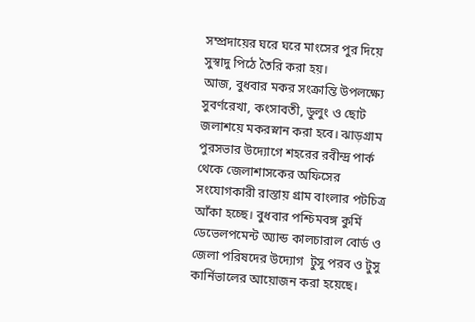সম্প্রদায়ের ঘরে ঘরে মাংসের পুর দিয়ে সুস্বাদু পিঠে তৈরি করা হয়।
আজ, বুধবার মকর সংক্রান্তি উপলক্ষ্যে সুবর্ণরেখা, কংসাবতী, ডুলুং ও ছোট জলাশয়ে মকরস্নান করা হবে। ঝাড়গ্রাম পুরসভার উদ্যোগে শহরের রবীন্দ্র পার্ক থেকে জেলাশাসকের অফিসের সংযোগকারী রাস্তায় গ্রাম বাংলার পটচিত্র আঁকা হচ্ছে। বুধবার পশ্চিমবঙ্গ কুর্মি ডেভেলপমেন্ট অ্যান্ড কালচারাল বোর্ড ও জেলা পরিষদের উদ্যোগ  টুসু পরব ও টুসু কার্নিভালের আয়োজন করা হয়েছে।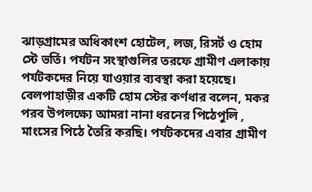ঝাড়গ্রামের অধিকাংশ হোটেল, লজ, রিসর্ট ও হোম স্টে ভর্তি। পর্যটন সংস্থাগুলির তরফে গ্ৰামীণ এলাকায় পর্যটকদের নিয়ে যাওয়ার ব্যবস্থা করা হয়েছে।
বেলপাহাড়ীর একটি হোম স্টের কর্ণধার বলেন, মকর পরব উপলক্ষ্যে আমরা নানা ধরনের পিঠেপুলি , মাংসের পিঠে তৈরি করছি। পর্যটকদের এবার গ্ৰামীণ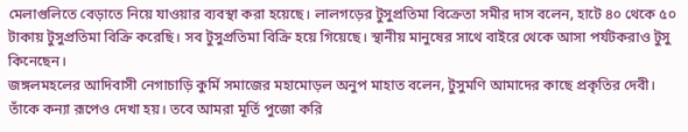মেলাগুলিতে বেড়াতে নিয়ে যাওয়ার ব্যবস্থা করা হয়েছে। লালগড়ের টুসুপ্রতিমা বিক্রেতা সমীর দাস বলেন, হাটে ৪০ থেকে ৫০ টাকায় টুসুপ্রতিমা বিক্রি করেছি। সব টুসুপ্রতিমা বিক্রি হয়ে গিয়েছে। স্থানীয় মানুষের সাথে বাইরে থেকে আসা পর্যটকরাও টুসু কিনেছেন।
জঙ্গলমহলের আদিবাসী নেগাচাড়ি কুর্মি সমাজের মহামোড়ল অনুপ মাহাত বলেন, টুসুমণি আমাদের কাছে প্রকৃতির দেবী। তাঁকে কন্যা রূপেও দেখা হয়। তবে আমরা মূর্তি পুজো করি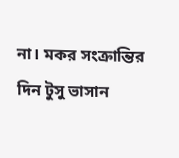না। মকর সংক্রান্তির দিন টুসু ভাসান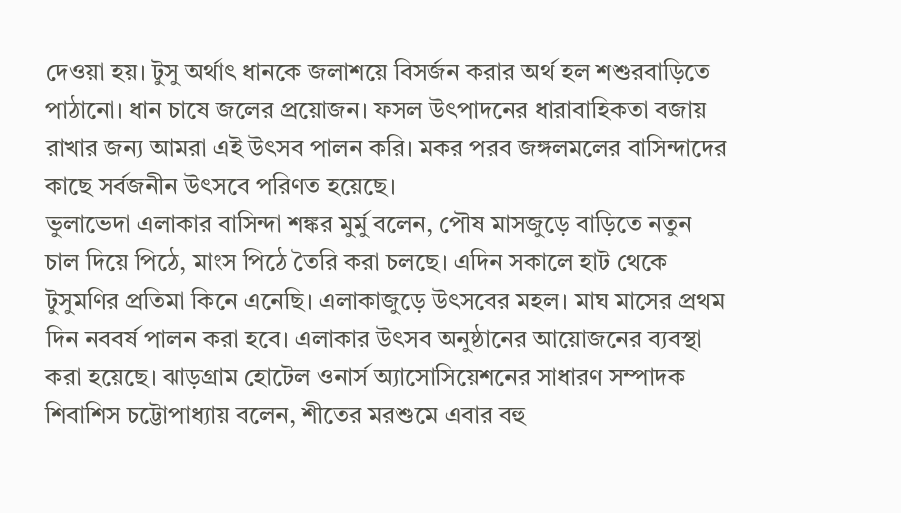দেওয়া হয়। টুসু অর্থাৎ ধানকে জলাশয়ে বিসর্জন করার অর্থ হল শশুরবাড়িতে পাঠানো। ধান চাষে জলের প্রয়োজন। ফসল উৎপাদনের ধারাবাহিকতা বজায় রাখার জন্য আমরা এই উৎসব পালন করি। মকর পরব জঙ্গলমলের বাসিন্দাদের কাছে সর্বজনীন উৎসবে পরিণত হয়েছে।
ভুলাভেদা এলাকার বাসিন্দা শঙ্কর মুর্মু বলেন, পৌষ মাসজুড়ে বাড়িতে নতুন চাল দিয়ে পিঠে, মাংস পিঠে তৈরি করা চলছে। এদিন সকালে হাট থেকে টুসুমণির প্রতিমা কিনে এনেছি। এলাকাজুড়ে উৎসবের মহল। মাঘ মাসের প্রথম দিন নববর্ষ পালন করা হবে। এলাকার উৎসব অনুষ্ঠানের আয়োজনের ব্যবস্থা করা হয়েছে। ঝাড়গ্রাম হোটেল ওনার্স অ্যাসোসিয়েশনের সাধারণ সম্পাদক শিবাশিস চট্টোপাধ্যায় বলেন, শীতের মরশুমে এবার বহু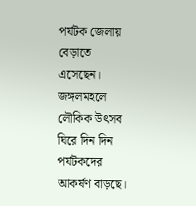পর্যটক জেলায় বেড়াতে এসেছেন। জঙ্গলমহলে লৌকিক উৎসব ঘিরে দিন দিন পর্যটকদের আকর্ষণ বাড়ছে।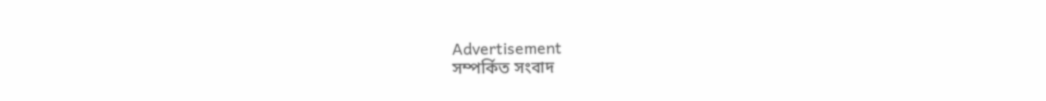Advertisement
সম্পর্কিত সংবাদ